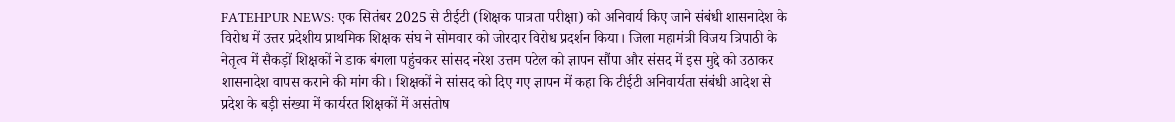FATEHPUR NEWS: एक सितंबर 2025 से टीईटी (शिक्षक पात्रता परीक्षा) को अनिवार्य किए जाने संबंधी शासनादेश के विरोध में उत्तर प्रदेशीय प्राथमिक शिक्षक संघ ने सोमवार को जोरदार विरोध प्रदर्शन किया। जिला महामंत्री विजय त्रिपाठी के नेतृत्व में सैकड़ों शिक्षकों ने डाक बंगला पहुंचकर सांसद नरेश उत्तम पटेल को ज्ञापन सौंपा और संसद में इस मुद्दे को उठाकर शासनादेश वापस कराने की मांग की। शिक्षकों ने सांसद को दिए गए ज्ञापन में कहा कि टीईटी अनिवार्यता संबंधी आदेश से प्रदेश के बड़ी संख्या में कार्यरत शिक्षकों में असंतोष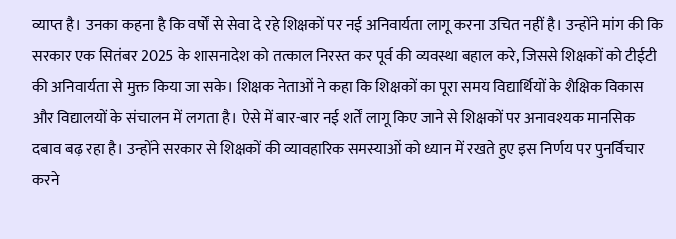व्याप्त है। उनका कहना है कि वर्षों से सेवा दे रहे शिक्षकों पर नई अनिवार्यता लागू करना उचित नहीं है। उन्होंने मांग की कि सरकार एक सितंबर 2025 के शासनादेश को तत्काल निरस्त कर पूर्व की व्यवस्था बहाल करे, जिससे शिक्षकों को टीईटी की अनिवार्यता से मुक्त किया जा सके। शिक्षक नेताओं ने कहा कि शिक्षकों का पूरा समय विद्यार्थियों के शैक्षिक विकास और विद्यालयों के संचालन में लगता है। ऐसे में बार-बार नई शर्तें लागू किए जाने से शिक्षकों पर अनावश्यक मानसिक दबाव बढ़ रहा है। उन्होंने सरकार से शिक्षकों की व्यावहारिक समस्याओं को ध्यान में रखते हुए इस निर्णय पर पुनर्विचार करने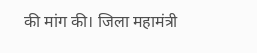की मांग की। जिला महामंत्री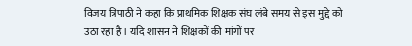विजय त्रिपाठी ने कहा कि प्राथमिक शिक्षक संघ लंबे समय से इस मुद्दे को उठा रहा है। यदि शासन ने शिक्षकों की मांगों पर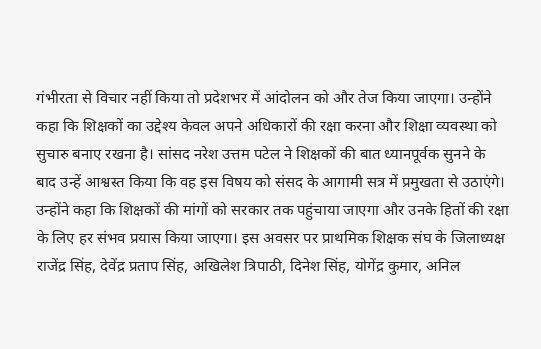गंभीरता से विचार नहीं किया तो प्रदेशभर में आंदोलन को और तेज किया जाएगा। उन्होंने कहा कि शिक्षकों का उद्देश्य केवल अपने अधिकारों की रक्षा करना और शिक्षा व्यवस्था को सुचारु बनाए रखना है। सांसद नरेश उत्तम पटेल ने शिक्षकों की बात ध्यानपूर्वक सुनने के बाद उन्हें आश्वस्त किया कि वह इस विषय को संसद के आगामी सत्र में प्रमुखता से उठाएंगे। उन्होंने कहा कि शिक्षकों की मांगों को सरकार तक पहुंचाया जाएगा और उनके हितों की रक्षा के लिए हर संभव प्रयास किया जाएगा। इस अवसर पर प्राथमिक शिक्षक संघ के जिलाध्यक्ष राजेंद्र सिंह, देवेंद्र प्रताप सिंह, अखिलेश त्रिपाठी, दिनेश सिंह, योगेंद्र कुमार, अनिल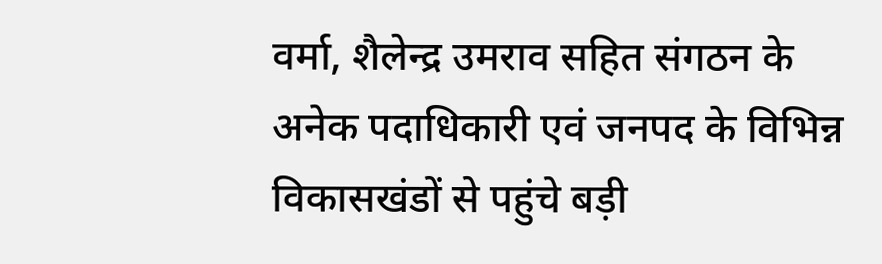वर्मा, शैलेन्द्र उमराव सहित संगठन के अनेक पदाधिकारी एवं जनपद के विभिन्न विकासखंडों से पहुंचे बड़ी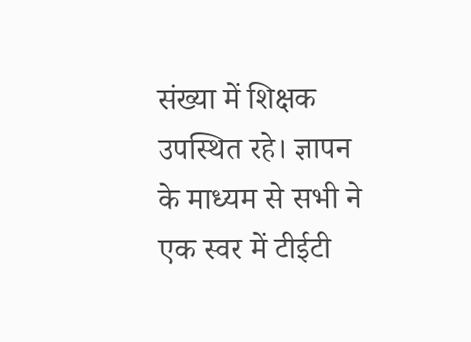संख्या में शिक्षक उपस्थित रहे। ज्ञापन के माध्यम से सभी ने एक स्वर में टीईटी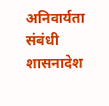अनिवार्यता संबंधी शासनादेश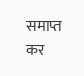समाप्त कर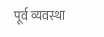पूर्व व्यवस्था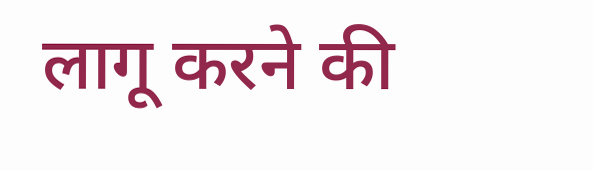लागू करने की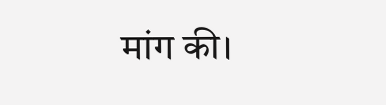मांग की।